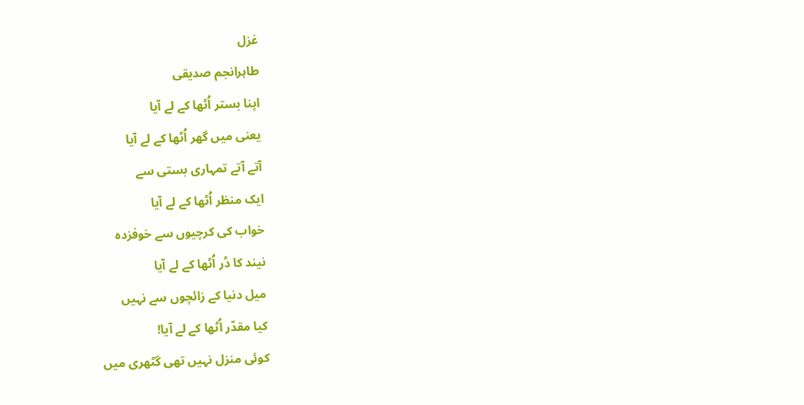غزل
طاہرانجم صدیقی
اپنا بستر اُٹھا کے لے آیا
یعنی میں گھر اُٹھا کے لے آیا
آتے آتے تمہاری بستی سے
ایک منظر اُٹھا کے لے آیا
خواب کی کرچیوں سے خوفزدہ
نیند کا ڈر اُٹھا کے لے آیا
میل دنیا کے زائچوں سے نہیں
کیا مقدّر اُٹھا کے لے آیا!
کوئی منزل نہیں تھی گٹھری میں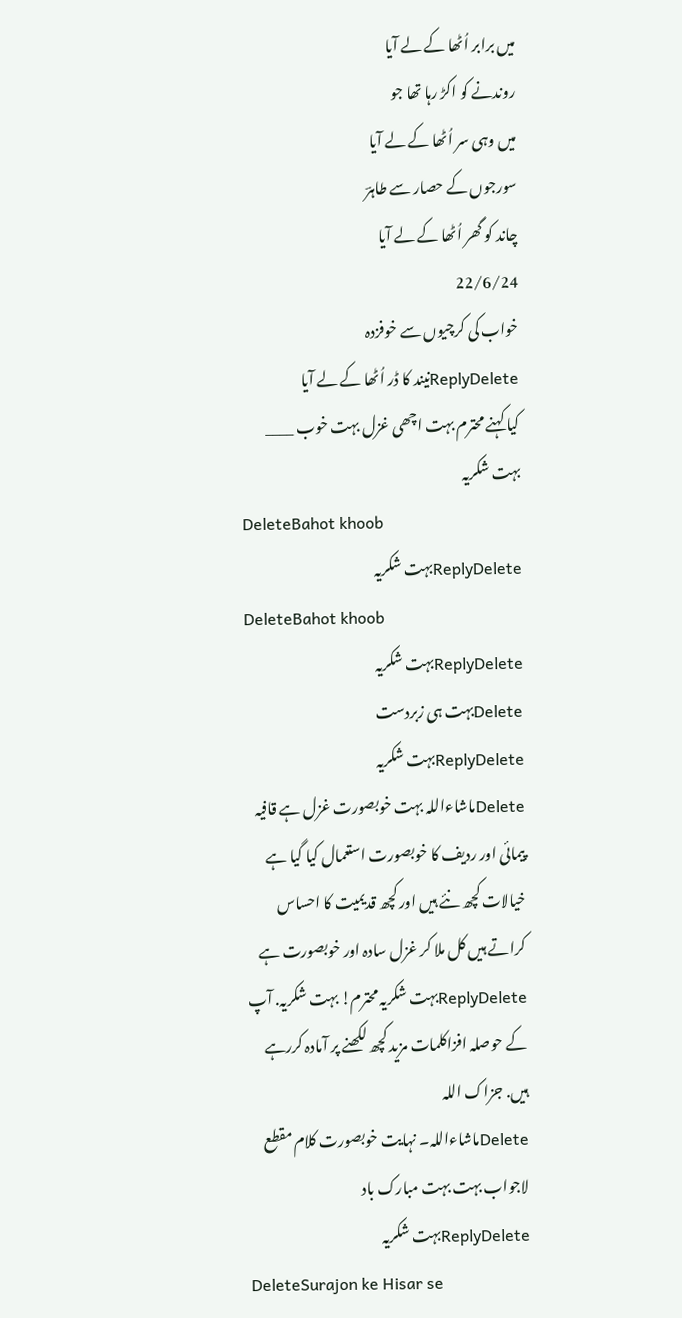میں برابر اُٹھا کے لے آیا
روندنے کو اکڑ رہا تھا جو
میں وہی سر اُٹھا کے لے آیا
سورجوں کے حصار سے طاہرؔ
چاند کو گھر اُٹھا کے لے آیا
22/6/24
خواب کی کرچیوں سے خوفزدہ
ReplyDeleteنیند کا ڈر اُٹھا کے لے آیا
کیا کہنے محترم بہت اچھی غزل بہت خوب ____
بہت شکریہ
DeleteBahot khoob
ReplyDeleteبہت شکریہ
DeleteBahot khoob
ReplyDeleteبہت شکریہ
Deleteبہت ہی زبردست
ReplyDeleteبہت شکریہ
Deleteماشاءاللہ بہت خوبصورت غزل ہے قافیہ پیمائی اور ردیف کا خوبصورت استعمال کیا گیا ہے خیالات کچھ نئے ہیں اور کچھ قدیمیت کا احساس کراتے ہیں کل ملا کر غزل سادہ اور خوبصورت ہے
ReplyDeleteبہت شکریہ محترم! بہت شکریہ. آپ کے حوصلہ افزاکلمات مزید کچھ لکھنے پر آمادہ کررہے ہیں. جزاک اللہ
Deleteماشاءاللہ۔ نہایت خوبصورت کلام مقطع لاجواب بہت بہت مبارک باد
ReplyDeleteبہت شکریہ
DeleteSurajon ke Hisar se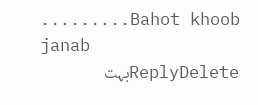.........Bahot khoob janab
ReplyDeleteبہت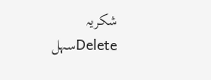شکریہ
Deleteسہل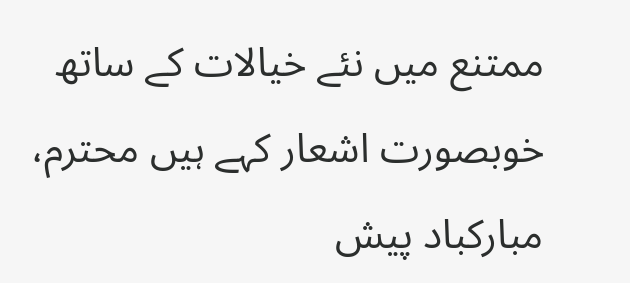ممتنع میں نئے خیالات کے ساتھ خوبصورت اشعار کہے ہیں محترم، مبارکباد پیش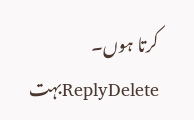کرتا ہوں۔
ReplyDeleteبہت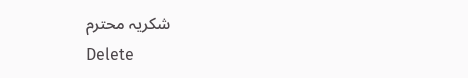شکریہ محترم
Delete